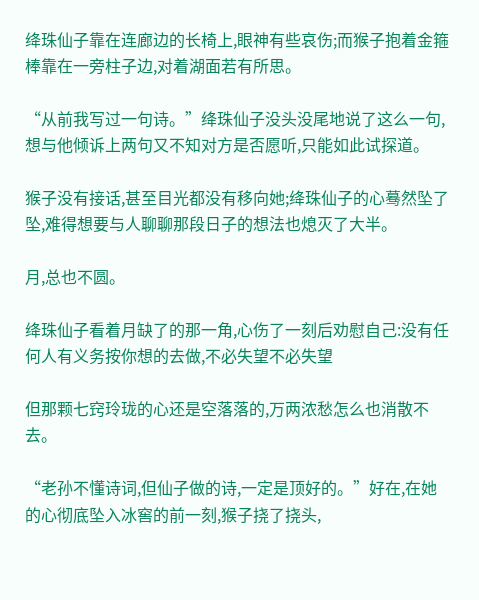绛珠仙子靠在连廊边的长椅上,眼神有些哀伤;而猴子抱着金箍棒靠在一旁柱子边,对着湖面若有所思。

“从前我写过一句诗。”绛珠仙子没头没尾地说了这么一句,想与他倾诉上两句又不知对方是否愿听,只能如此试探道。

猴子没有接话,甚至目光都没有移向她;绛珠仙子的心蓦然坠了坠,难得想要与人聊聊那段日子的想法也熄灭了大半。

月,总也不圆。

绛珠仙子看着月缺了的那一角,心伤了一刻后劝慰自己:没有任何人有义务按你想的去做,不必失望不必失望

但那颗七窍玲珑的心还是空落落的,万两浓愁怎么也消散不去。

“老孙不懂诗词,但仙子做的诗,一定是顶好的。”好在,在她的心彻底坠入冰窖的前一刻,猴子挠了挠头,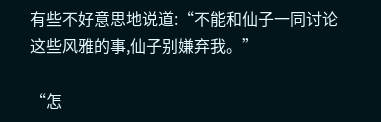有些不好意思地说道:“不能和仙子一同讨论这些风雅的事,仙子别嫌弃我。”

“怎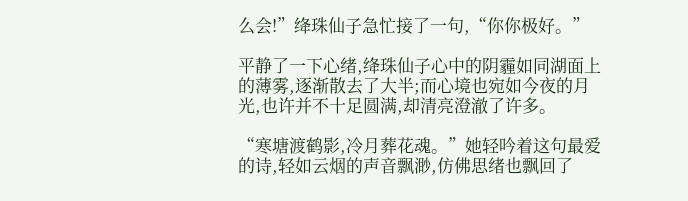么会!”绛珠仙子急忙接了一句,“你你极好。”

平静了一下心绪,绛珠仙子心中的阴霾如同湖面上的薄雾,逐渐散去了大半;而心境也宛如今夜的月光,也许并不十足圆满,却清亮澄澈了许多。

“寒塘渡鹤影,冷月葬花魂。”她轻吟着这句最爱的诗,轻如云烟的声音飘渺,仿佛思绪也飘回了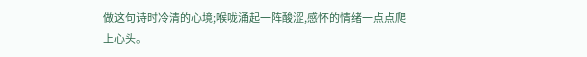做这句诗时冷清的心境;喉咙涌起一阵酸涩,感怀的情绪一点点爬上心头。